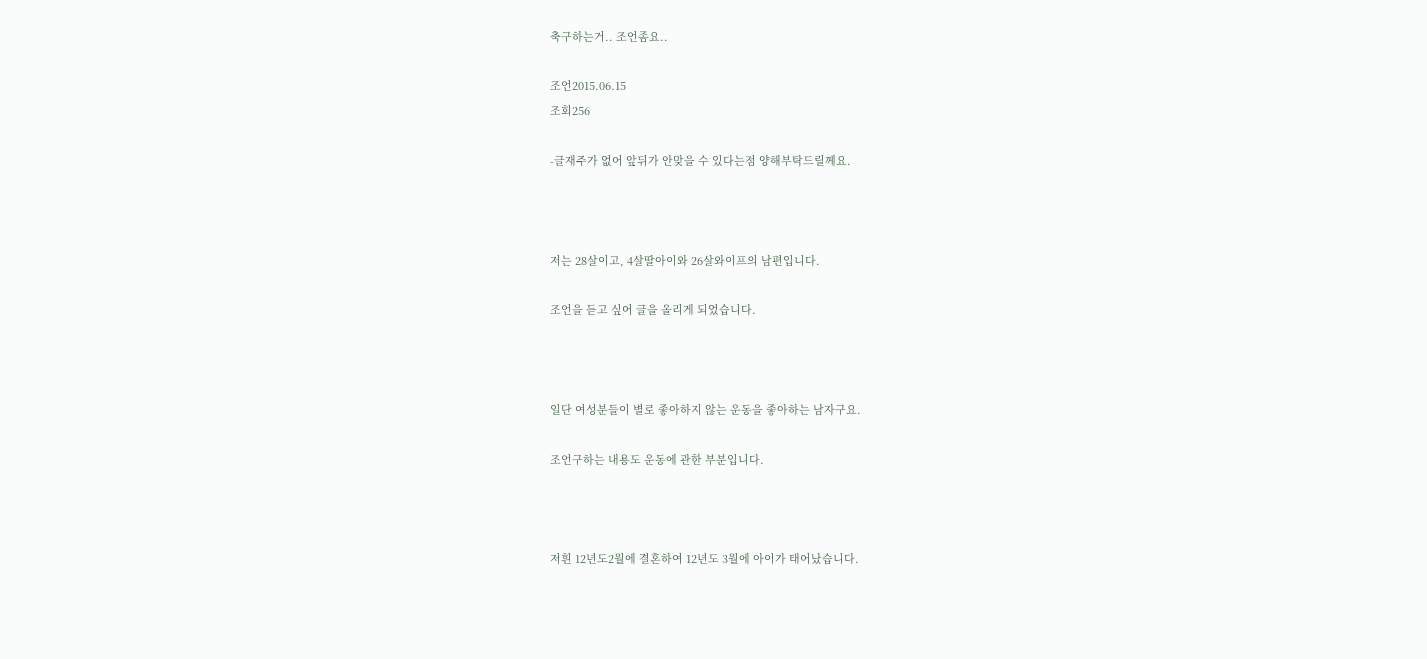축구하는거.. 조언좀요..

조언2015.06.15
조회256

-글재주가 없어 앞뒤가 안맞을 수 있다는점 양해부탁드릴께요.



저는 28살이고, 4살딸아이와 26살와이프의 남편입니다.

조언을 듣고 싶어 글을 올리게 되었습니다.



일단 여성분들이 별로 좋아하지 않는 운동을 좋아하는 남자구요.

조언구하는 내용도 운동에 관한 부분입니다.



저흰 12년도2월에 결혼하여 12년도 3월에 아이가 태어났습니다.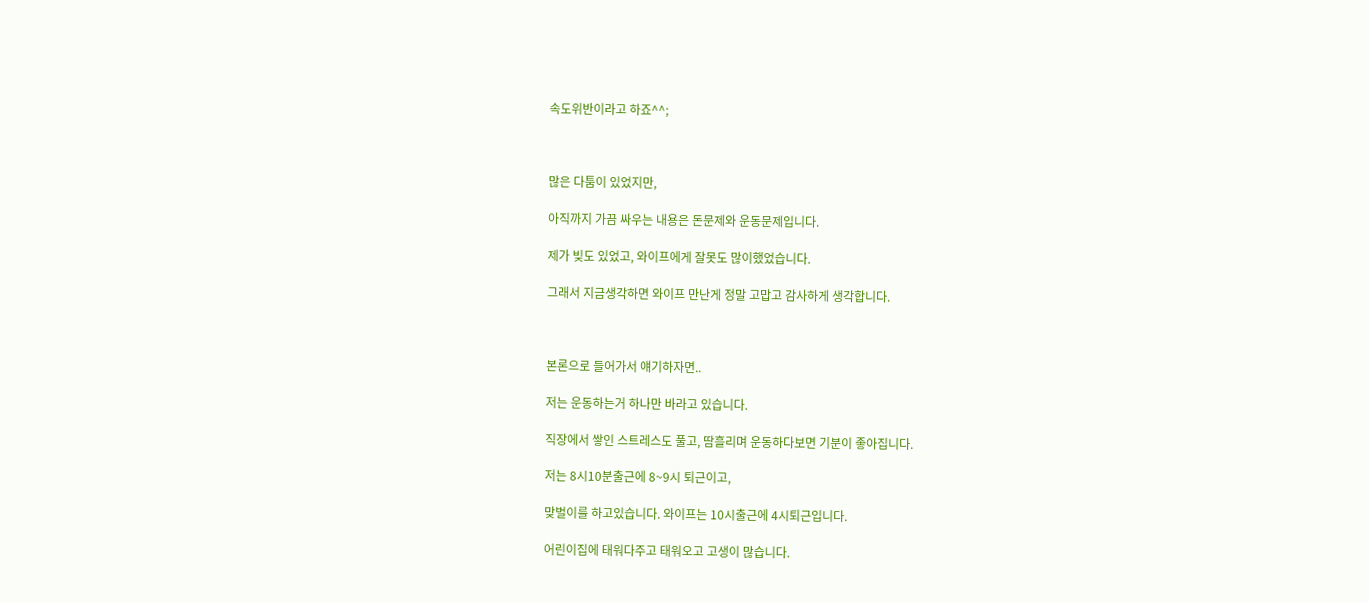속도위반이라고 하죠^^;



많은 다툼이 있었지만,

아직까지 가끔 싸우는 내용은 돈문제와 운동문제입니다.

제가 빚도 있었고, 와이프에게 잘못도 많이했었습니다.

그래서 지금생각하면 와이프 만난게 정말 고맙고 감사하게 생각합니다.



본론으로 들어가서 얘기하자면..

저는 운동하는거 하나만 바라고 있습니다.

직장에서 쌓인 스트레스도 풀고, 땀흘리며 운동하다보면 기분이 좋아집니다.

저는 8시10분출근에 8~9시 퇴근이고,

맞벌이를 하고있습니다. 와이프는 10시출근에 4시퇴근입니다.

어린이집에 태워다주고 태워오고 고생이 많습니다.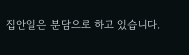집안일은 분담으로 하고 있습니다.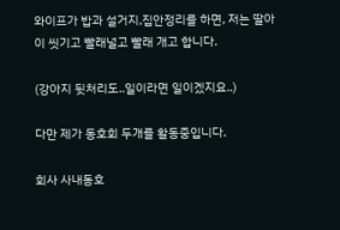와이프가 밥과 설거지,집안정리를 하면, 저는 딸아이 씻기고 빨래널고 빨래 개고 합니다.

(강아지 뒷처리도..일이라면 일이겠지요..)

다만 제가 동호회 두개를 활동중입니다.

회사 사내동호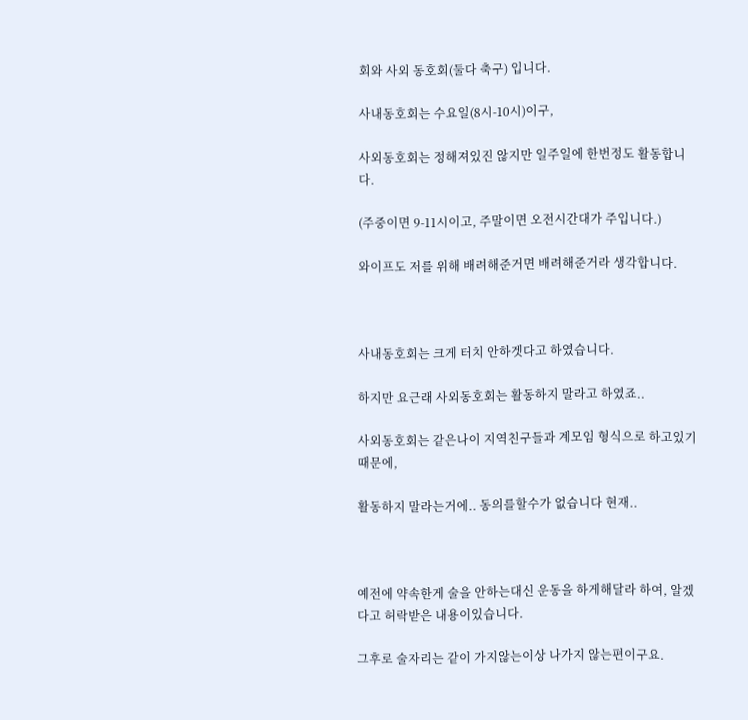회와 사외 동호회(둘다 축구) 입니다.

사내동호회는 수요일(8시-10시)이구,

사외동호회는 정해져있진 않지만 일주일에 한번정도 활동합니다.

(주중이면 9-11시이고, 주말이면 오전시간대가 주입니다.)

와이프도 저를 위해 배려해준거면 배려해준거라 생각합니다.



사내동호회는 크게 터치 안하겟다고 하였습니다.

하지만 요근래 사외동호회는 활동하지 말라고 하였죠..

사외동호회는 같은나이 지역친구들과 계모임 형식으로 하고있기때문에,

활동하지 말라는거에.. 동의를할수가 없습니다 현재..



예전에 약속한게 술을 안하는대신 운동을 하게해달라 하여, 알겠다고 허락받은 내용이있습니다.

그후로 술자리는 같이 가지않는이상 나가지 않는편이구요.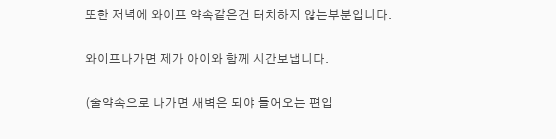또한 저녁에 와이프 약속같은건 터치하지 않는부분입니다.

와이프나가면 제가 아이와 함께 시간보냅니다.

(술약속으로 나가면 새벽은 되야 들어오는 편입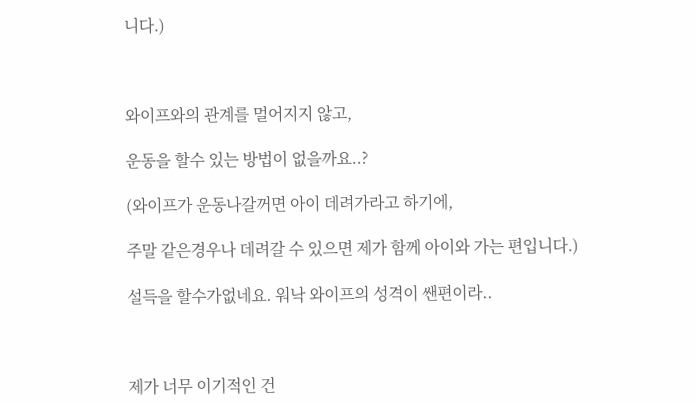니다.)



와이프와의 관계를 멀어지지 않고,

운동을 할수 있는 방법이 없을까요..?

(와이프가 운동나갈꺼면 아이 데려가라고 하기에,

주말 같은경우나 데려갈 수 있으면 제가 함께 아이와 가는 편입니다.)

설득을 할수가없네요. 워낙 와이프의 성격이 쌘편이라..



제가 너무 이기적인 건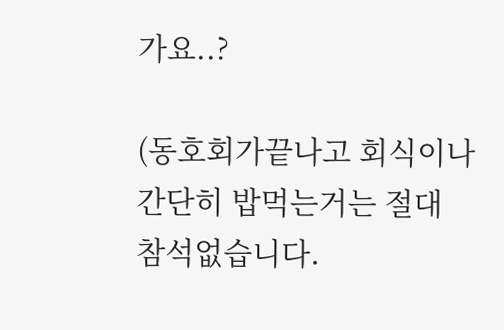가요..?

(동호회가끝나고 회식이나 간단히 밥먹는거는 절대 참석없습니다.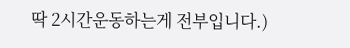딱 2시간운동하는게 전부입니다.)